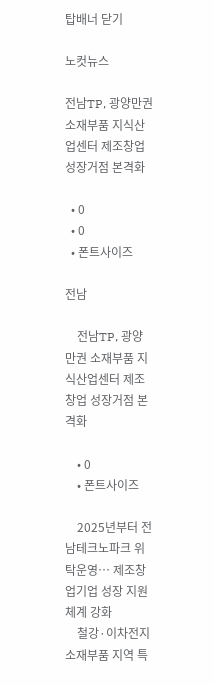탑배너 닫기

노컷뉴스

전남TP, 광양만권 소재부품 지식산업센터 제조창업 성장거점 본격화

  • 0
  • 0
  • 폰트사이즈

전남

    전남TP, 광양만권 소재부품 지식산업센터 제조창업 성장거점 본격화

    • 0
    • 폰트사이즈

    2025년부터 전남테크노파크 위탁운영… 제조창업기업 성장 지원체계 강화
    철강·이차전지 소재부품 지역 특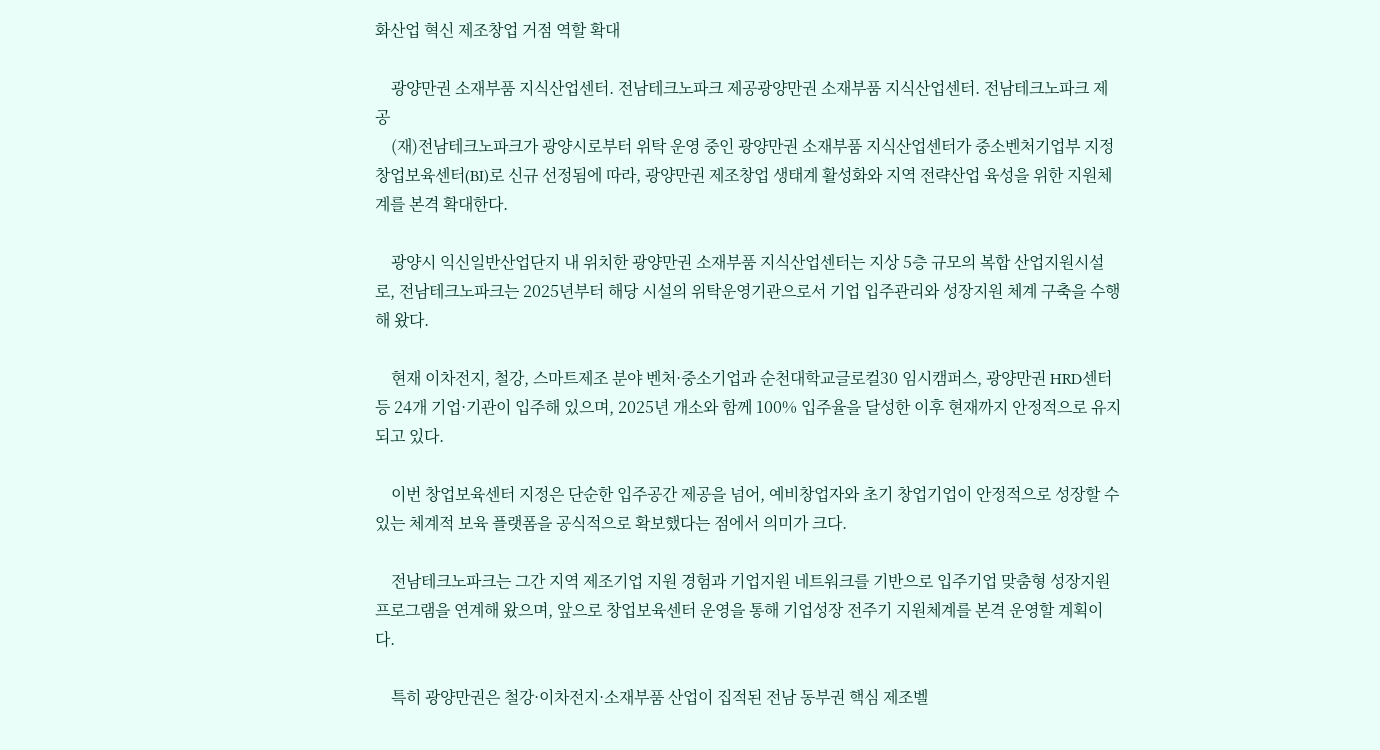화산업 혁신 제조창업 거점 역할 확대

    광양만권 소재부품 지식산업센터. 전남테크노파크 제공광양만권 소재부품 지식산업센터. 전남테크노파크 제공
    (재)전남테크노파크가 광양시로부터 위탁 운영 중인 광양만권 소재부품 지식산업센터가 중소벤처기업부 지정 창업보육센터(BI)로 신규 선정됨에 따라, 광양만권 제조창업 생태계 활성화와 지역 전략산업 육성을 위한 지원체계를 본격 확대한다.

    광양시 익신일반산업단지 내 위치한 광양만권 소재부품 지식산업센터는 지상 5층 규모의 복합 산업지원시설로, 전남테크노파크는 2025년부터 해당 시설의 위탁운영기관으로서 기업 입주관리와 성장지원 체계 구축을 수행해 왔다.

    현재 이차전지, 철강, 스마트제조 분야 벤처·중소기업과 순천대학교글로컬30 임시캠퍼스, 광양만권 HRD센터 등 24개 기업·기관이 입주해 있으며, 2025년 개소와 함께 100% 입주율을 달성한 이후 현재까지 안정적으로 유지되고 있다.

    이번 창업보육센터 지정은 단순한 입주공간 제공을 넘어, 예비창업자와 초기 창업기업이 안정적으로 성장할 수 있는 체계적 보육 플랫폼을 공식적으로 확보했다는 점에서 의미가 크다.

    전남테크노파크는 그간 지역 제조기업 지원 경험과 기업지원 네트워크를 기반으로 입주기업 맞춤형 성장지원 프로그램을 연계해 왔으며, 앞으로 창업보육센터 운영을 통해 기업성장 전주기 지원체계를 본격 운영할 계획이다.

    특히 광양만권은 철강·이차전지·소재부품 산업이 집적된 전남 동부권 핵심 제조벨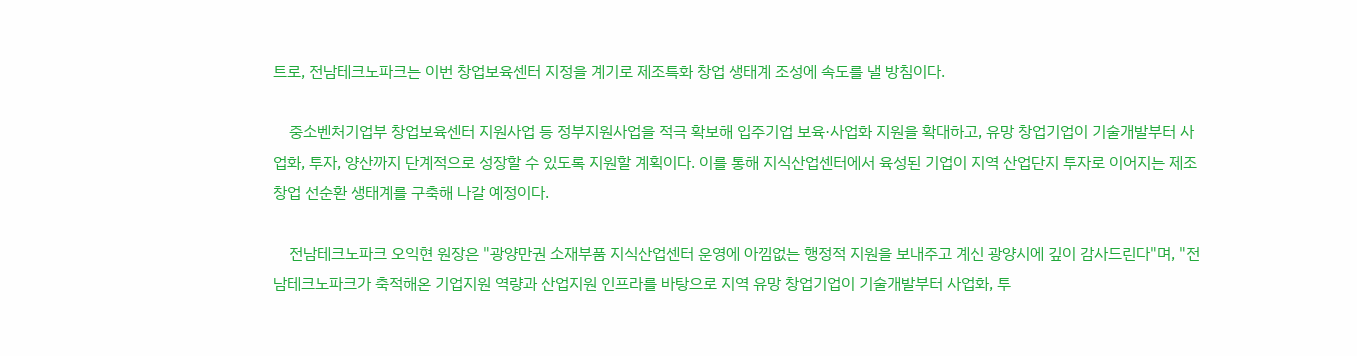트로, 전남테크노파크는 이번 창업보육센터 지정을 계기로 제조특화 창업 생태계 조성에 속도를 낼 방침이다.

    중소벤처기업부 창업보육센터 지원사업 등 정부지원사업을 적극 확보해 입주기업 보육·사업화 지원을 확대하고, 유망 창업기업이 기술개발부터 사업화, 투자, 양산까지 단계적으로 성장할 수 있도록 지원할 계획이다. 이를 통해 지식산업센터에서 육성된 기업이 지역 산업단지 투자로 이어지는 제조창업 선순환 생태계를 구축해 나갈 예정이다.

    전남테크노파크 오익현 원장은 "광양만권 소재부품 지식산업센터 운영에 아낌없는 행정적 지원을 보내주고 계신 광양시에 깊이 감사드린다"며, "전남테크노파크가 축적해온 기업지원 역량과 산업지원 인프라를 바탕으로 지역 유망 창업기업이 기술개발부터 사업화, 투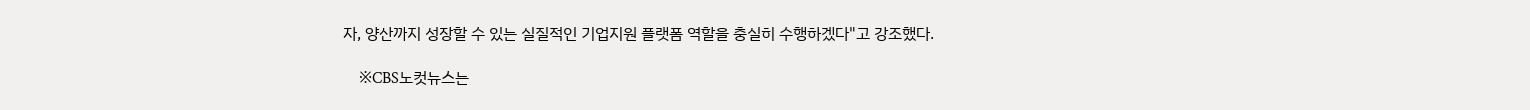자, 양산까지 성장할 수 있는 실질적인 기업지원 플랫폼 역할을 충실히 수행하겠다"고 강조했다.

    ※CBS노컷뉴스는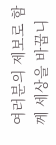여러분의 제보로 함께 세상을 바꿉니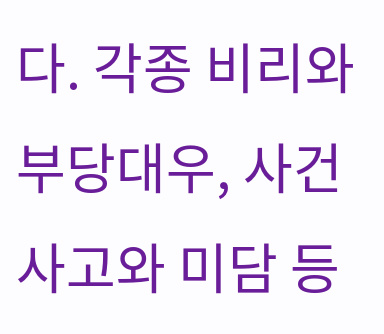다. 각종 비리와 부당대우, 사건사고와 미담 등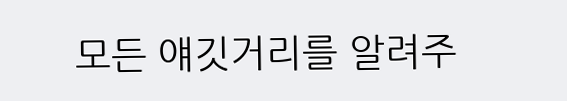모든 얘깃거리를 알려주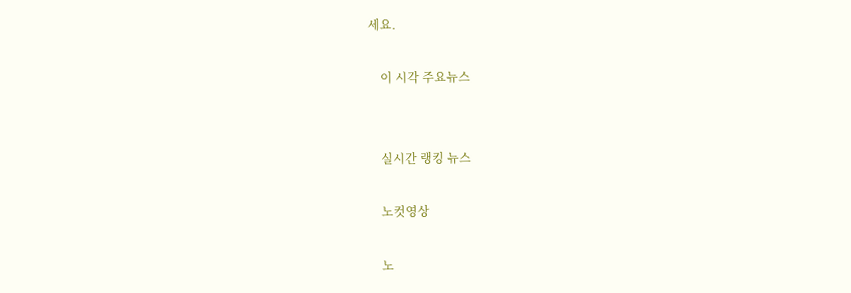세요.

    이 시각 주요뉴스


    실시간 랭킹 뉴스

    노컷영상

    노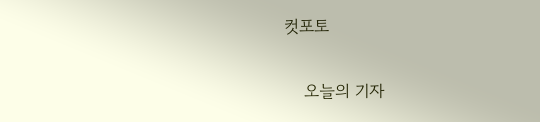컷포토

    오늘의 기자